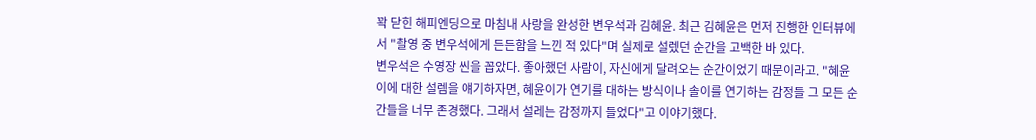꽉 닫힌 해피엔딩으로 마침내 사랑을 완성한 변우석과 김혜윤. 최근 김혜윤은 먼저 진행한 인터뷰에서 "촬영 중 변우석에게 든든함을 느낀 적 있다"며 실제로 설렜던 순간을 고백한 바 있다.
변우석은 수영장 씬을 꼽았다. 좋아했던 사람이, 자신에게 달려오는 순간이었기 때문이라고. "혜윤이에 대한 설렘을 얘기하자면, 혜윤이가 연기를 대하는 방식이나 솔이를 연기하는 감정들 그 모든 순간들을 너무 존경했다. 그래서 설레는 감정까지 들었다"고 이야기했다.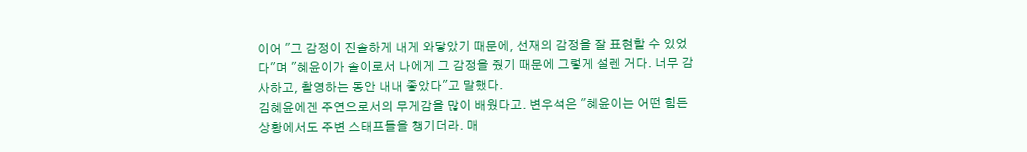이어 "그 감정이 진솔하게 내게 와닿았기 때문에, 선재의 감정을 잘 표현할 수 있었다"며 "혜윤이가 솔이로서 나에게 그 감정을 줬기 때문에 그렇게 설렌 거다. 너무 감사하고, 촬영하는 동안 내내 좋았다"고 말했다.
김혜윤에겐 주연으로서의 무게감을 많이 배웠다고. 변우석은 "혜윤이는 어떤 힘든 상황에서도 주변 스태프들을 챙기더라. 매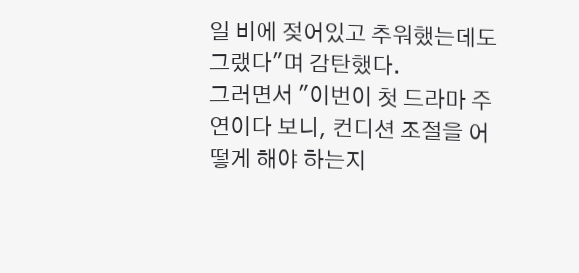일 비에 젖어있고 추워했는데도 그랬다"며 감탄했다.
그러면서 "이번이 첫 드라마 주연이다 보니, 컨디션 조절을 어떻게 해야 하는지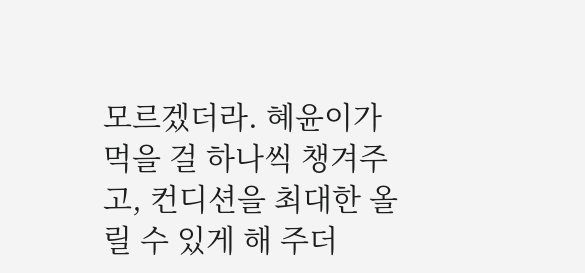모르겠더라. 혜윤이가 먹을 걸 하나씩 챙겨주고, 컨디션을 최대한 올릴 수 있게 해 주더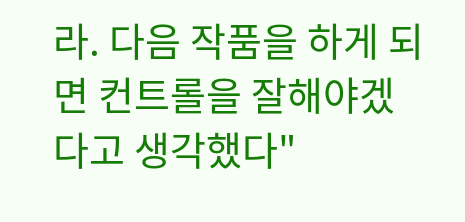라. 다음 작품을 하게 되면 컨트롤을 잘해야겠다고 생각했다"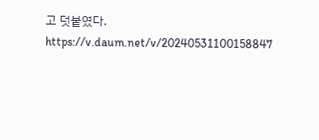고 덧붙였다.
https://v.daum.net/v/20240531100158847